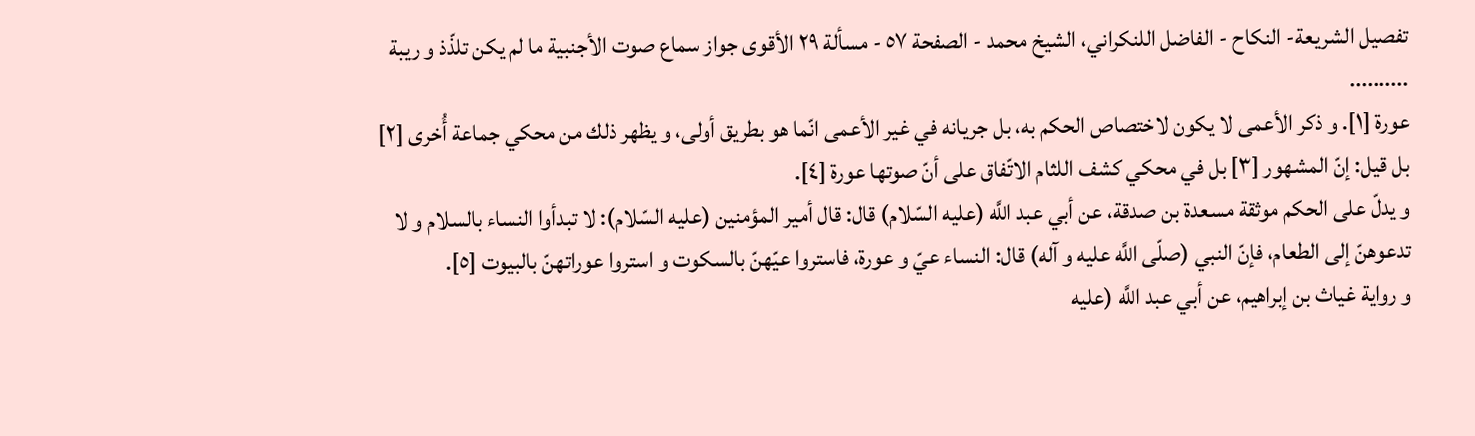تفصيل الشريعة- النكاح - الفاضل اللنكراني، الشيخ محمد - الصفحة ٥٧ - مسألة ٢٩ الأقوى جواز سماع صوت الأجنبية ما لم يكن تلذّذ و ريبة
..........
عورة [١]. و ذكر الأعمى لا يكون لاختصاص الحكم به، بل جريانه في غير الأعمى انّما هو بطريق أولى، و يظهر ذلك من محكي جماعة أُخرى [٢] بل قيل: إنّ المشهور [٣] بل في محكي كشف اللثام الاتّفاق على أنّ صوتها عورة [٤].
و يدلّ على الحكم موثقة مسعدة بن صدقة، عن أبي عبد اللَّه (عليه السّلام) قال: قال أمير المؤمنين (عليه السّلام): لا تبدأوا النساء بالسلام و لا تدعوهنّ إلى الطعام، فإنّ النبي (صلّى اللَّه عليه و آله) قال: النساء عيّ و عورة، فاستروا عيّهنّ بالسكوت و استروا عوراتهنّ بالبيوت [٥].
و رواية غياث بن إبراهيم، عن أبي عبد اللَّه (عليه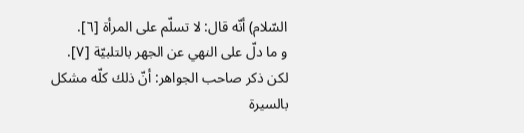السّلام) أنّه قال: لا تسلّم على المرأة [٦].
و ما دلّ على النهي عن الجهر بالتلبيّة [٧].
لكن ذكر صاحب الجواهر: أنّ ذلك كلّه مشكل بالسيرة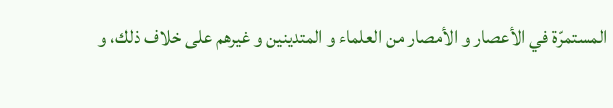المستمرّة في الأعصار و الأمصار من العلماء و المتدينين و غيرهم على خلاف ذلك، و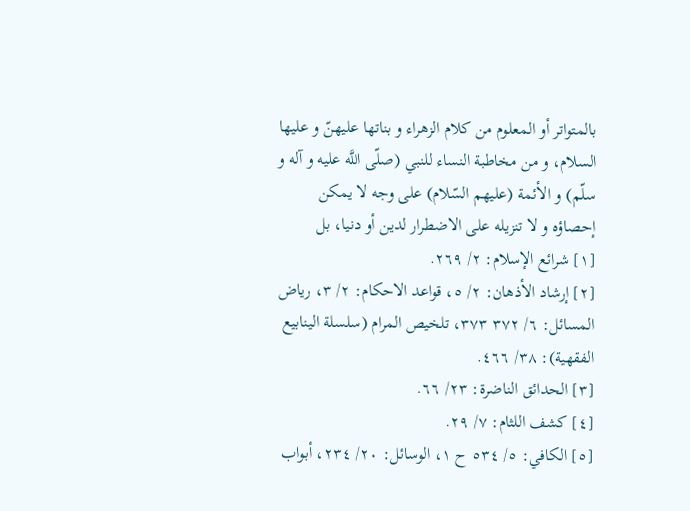بالمتواتر أو المعلوم من كلام الزهراء و بناتها عليهنّ و عليها السلام، و من مخاطبة النساء للنبي (صلّى اللَّه عليه و آله و سلّم) و الأئمة (عليهم السّلام) على وجه لا يمكن إحصاؤه و لا تنزيله على الاضطرار لدين أو دنيا، بل
[١] شرائع الإسلام: ٢/ ٢٦٩.
[٢] إرشاد الأذهان: ٢/ ٥، قواعد الاحكام: ٢/ ٣، رياض المسائل: ٦/ ٣٧٢ ٣٧٣، تلخيص المرام (سلسلة الينابيع الفقهية): ٣٨/ ٤٦٦.
[٣] الحدائق الناضرة: ٢٣/ ٦٦.
[٤] كشف اللثام: ٧/ ٢٩.
[٥] الكافي: ٥/ ٥٣٤ ح ١، الوسائل: ٢٠/ ٢٣٤، أبواب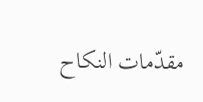مقدّمات النكاح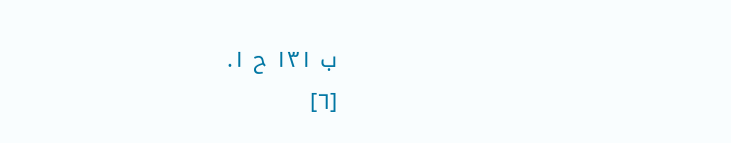ب ١٣١ ح ١.
[٦]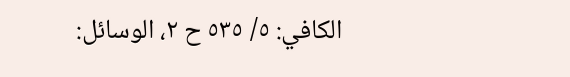الكافي: ٥/ ٥٣٥ ح ٢، الوسائل: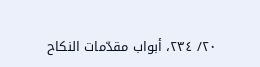٢٠/ ٢٣٤، أبواب مقدّمات النكاح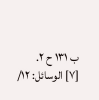ب ١٣١ ح ٢.
[٧] الوسائل: ١٢/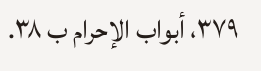٣٧٩، أبواب الإحرام ب ٣٨.